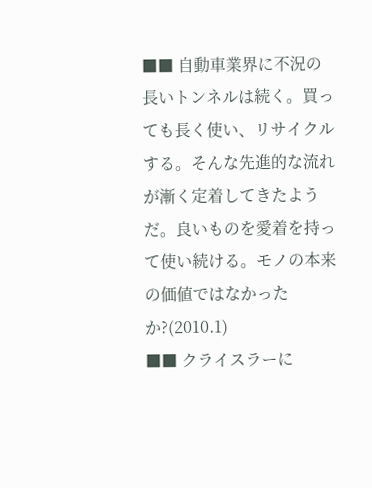■■ 自動車業界に不況の長いトンネルは続く。買っても長く使い、リサイクルする。そんな先進的な流れが漸く定着してきたようだ。良いものを愛着を持って使い続ける。モノの本来の価値ではなかったか?(2010.1)
■■ クライスラーに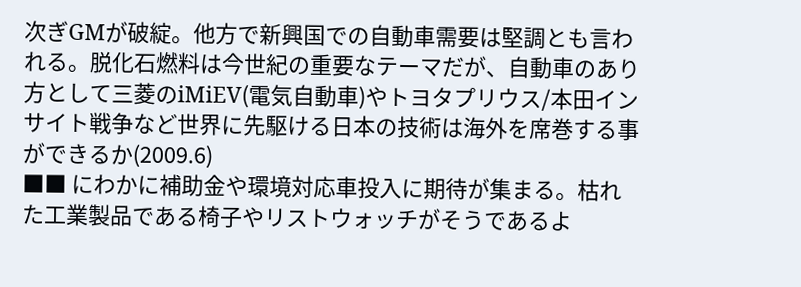次ぎGMが破綻。他方で新興国での自動車需要は堅調とも言われる。脱化石燃料は今世紀の重要なテーマだが、自動車のあり方として三菱のiMiEV(電気自動車)やトヨタプリウス/本田インサイト戦争など世界に先駆ける日本の技術は海外を席巻する事ができるか(2009.6)
■■ にわかに補助金や環境対応車投入に期待が集まる。枯れた工業製品である椅子やリストウォッチがそうであるよ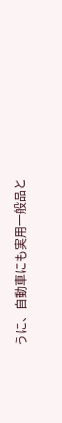うに、自動車にも実用一般品と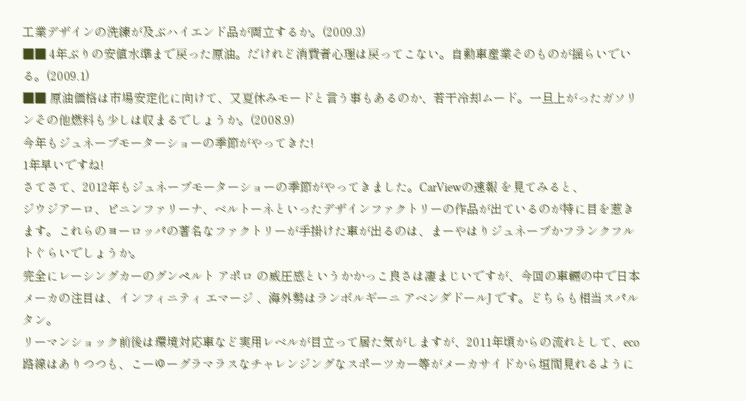工業デザインの洗練が及ぶハイエンド品が両立するか。(2009.3)
■■ 4年ぶりの安値水準まで戻った原油。だけれど消費者心理は戻ってこない。自動車産業そのものが揺らいでいる。(2009.1)
■■ 原油価格は市場安定化に向けて、又夏休みモードと言う事もあるのか、若干冷却ムード。一旦上がったガソリンその他燃料も少しは収まるでしょうか。(2008.9)
今年もジュネーブモーターショーの季節がやってきた!
1年早いですね!
さてさて、2012年もジュネーブモーターショーの季節がやってきました。CarViewの速報 を見てみると、
ジウジアーロ、ピニンファリーナ、ベルトーネといったデザインファクトリーの作品が出ているのが特に目を惹きます。これらのヨーロッパの著名なファクトリーが手掛けた車が出るのは、まーやはりジュネーブかフランクフルトぐらいでしょうか。
完全にレーシングカーのグンペルト アポロ の威圧感というかかっこ良さは凄まじいですが、今回の車輛の中で日本メーカの注目は、インフィニティ エマージ 、海外勢はランボルギーニ アベンダドールJ です。どちらも相当スパルタン。
リーマンショック前後は環境対応車など実用レベルが目立って居た気がしますが、2011年頃からの流れとして、eco路線はありつつも、こーゆーグラマラスなチャレンジングなスポーツカー等がメーカサイドから垣間見れるように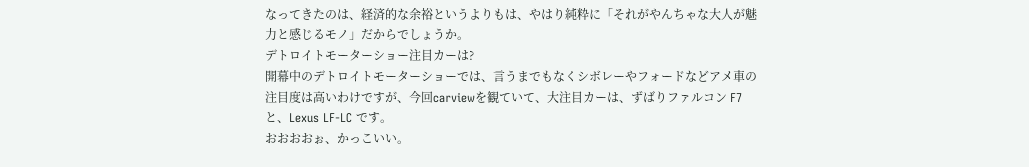なってきたのは、経済的な余裕というよりもは、やはり純粋に「それがやんちゃな大人が魅力と感じるモノ」だからでしょうか。
デトロイトモーターショー注目カーは?
開幕中のデトロイトモーターショーでは、言うまでもなくシボレーやフォードなどアメ車の注目度は高いわけですが、今回carviewを観ていて、大注目カーは、ずばりファルコン F7 と、Lexus LF-LC です。
おおおおぉ、かっこいい。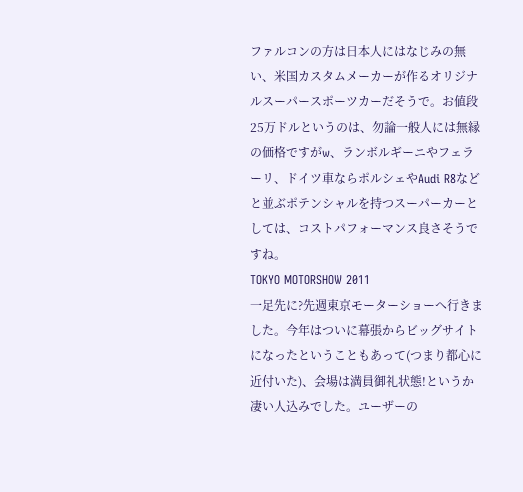ファルコンの方は日本人にはなじみの無い、米国カスタムメーカーが作るオリジナルスーパースポーツカーだそうで。お値段25万ドルというのは、勿論一般人には無縁の価格ですがw、ランボルギーニやフェラーリ、ドイツ車ならポルシェやAudi R8などと並ぶポテンシャルを持つスーパーカーとしては、コストパフォーマンス良さそうですね。
TOKYO MOTORSHOW 2011
一足先に?先週東京モーターショーへ行きました。今年はついに幕張からビッグサイトになったということもあって(つまり都心に近付いた)、会場は満員御礼状態!というか凄い人込みでした。ユーザーの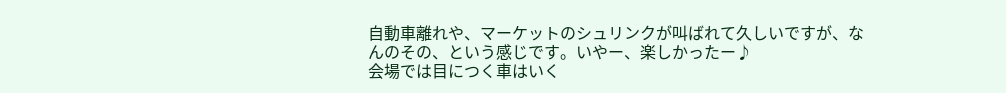自動車離れや、マーケットのシュリンクが叫ばれて久しいですが、なんのその、という感じです。いやー、楽しかったー♪
会場では目につく車はいく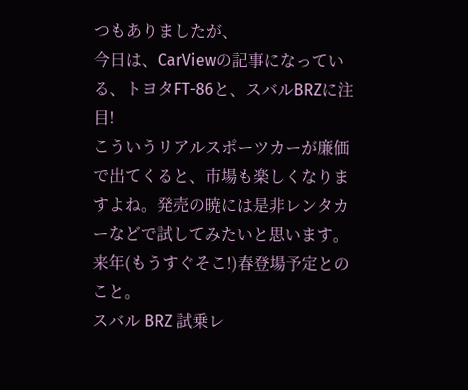つもありましたが、
今日は、CarViewの記事になっている、トヨタFT-86と、スバルBRZに注目!
こういうリアルスポーツカーが廉価で出てくると、市場も楽しくなりますよね。発売の暁には是非レンタカーなどで試してみたいと思います。来年(もうすぐそこ!)春登場予定とのこと。
スバル BRZ 試乗レ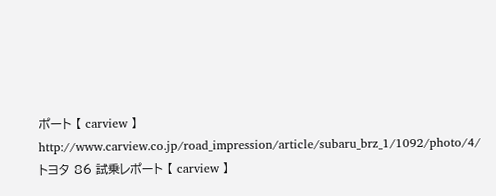ポート 【 carview 】
http://www.carview.co.jp/road_impression/article/subaru_brz_1/1092/photo/4/
トヨタ 86 試乗レポート 【 carview 】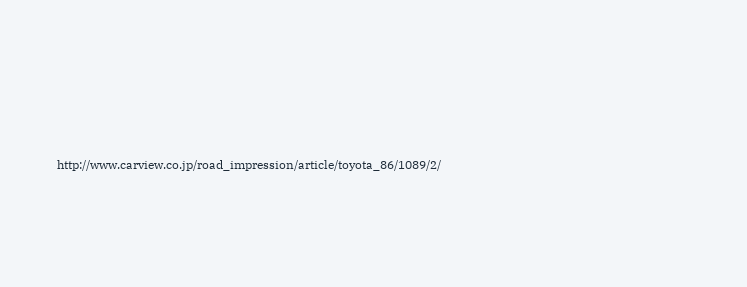http://www.carview.co.jp/road_impression/article/toyota_86/1089/2/